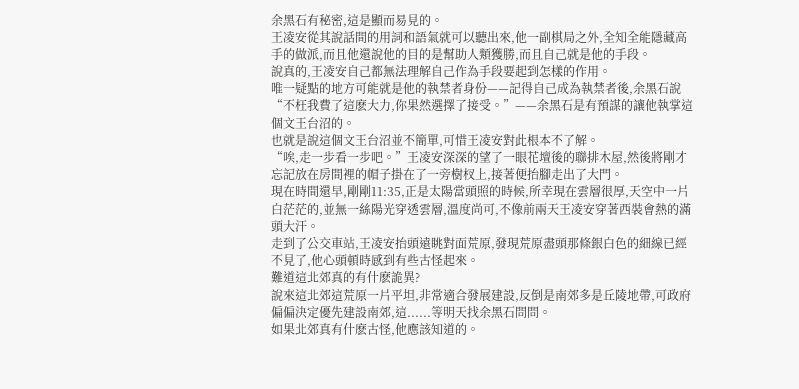余黑石有秘密,這是顯而易見的。
王凌安從其說話間的用詞和語氣就可以聽出來,他一副棋局之外,全知全能隱藏高手的做派,而且他還說他的目的是幫助人類獲勝,而且自己就是他的手段。
說真的,王凌安自己都無法理解自己作為手段要起到怎樣的作用。
唯一疑點的地方可能就是他的執禁者身份——記得自己成為執禁者後,余黑石說“不枉我費了這麽大力,你果然選擇了接受。”——余黑石是有預謀的讓他執掌這個文王台沼的。
也就是說這個文王台沼並不簡單,可惜王凌安對此根本不了解。
“唉,走一步看一步吧。”王凌安深深的望了一眼花壇後的聯排木屋,然後將剛才忘記放在房間裡的帽子掛在了一旁樹杈上,接著便抬腳走出了大門。
現在時間還早,剛剛11:35,正是太陽當頭照的時候,所幸現在雲層很厚,天空中一片白茫茫的,並無一絲陽光穿透雲層,溫度尚可,不像前兩天王凌安穿著西裝會熱的滿頭大汗。
走到了公交車站,王凌安抬頭遠眺對面荒原,發現荒原盡頭那條銀白色的細線已經不見了,他心頭頓時感到有些古怪起來。
難道這北郊真的有什麽詭異?
說來這北郊這荒原一片平坦,非常適合發展建設,反倒是南郊多是丘陵地帶,可政府偏偏決定優先建設南郊,這......等明天找余黑石問問。
如果北郊真有什麽古怪,他應該知道的。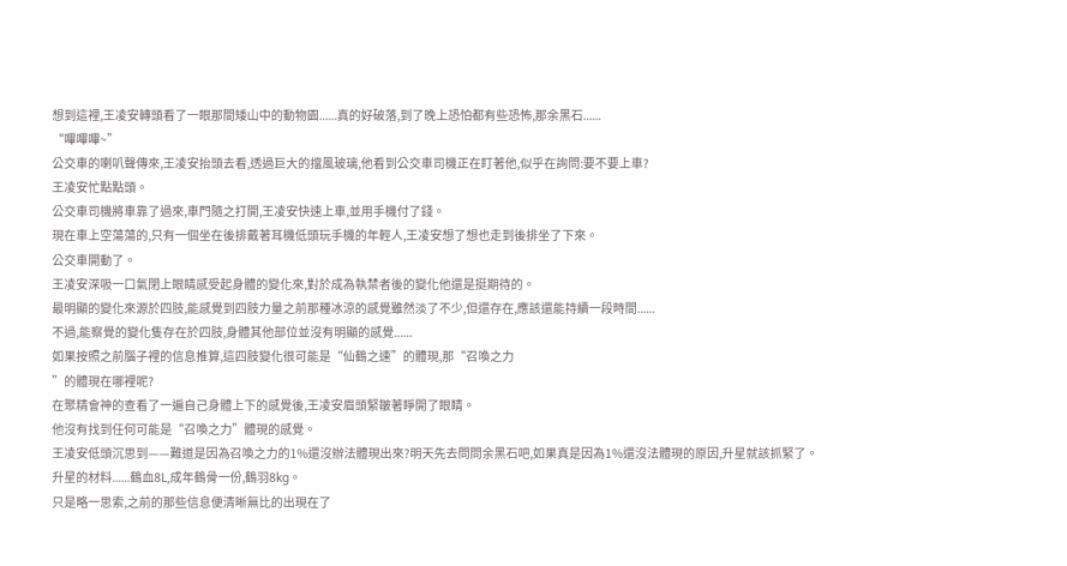想到這裡,王凌安轉頭看了一眼那間矮山中的動物園......真的好破落,到了晚上恐怕都有些恐怖,那余黑石......
“嗶嗶嗶~”
公交車的喇叭聲傳來,王凌安抬頭去看,透過巨大的擋風玻璃,他看到公交車司機正在盯著他,似乎在詢問:要不要上車?
王凌安忙點點頭。
公交車司機將車靠了過來,車門隨之打開,王凌安快速上車,並用手機付了錢。
現在車上空蕩蕩的,只有一個坐在後排戴著耳機低頭玩手機的年輕人,王凌安想了想也走到後排坐了下來。
公交車開動了。
王凌安深吸一口氣閉上眼睛感受起身體的變化來,對於成為執禁者後的變化他還是挺期待的。
最明顯的變化來源於四肢,能感覺到四肢力量之前那種冰涼的感覺雖然淡了不少,但還存在,應該還能持續一段時間......
不過,能察覺的變化隻存在於四肢,身體其他部位並沒有明顯的感覺......
如果按照之前腦子裡的信息推算,這四肢變化很可能是“仙鶴之速”的體現,那“召喚之力
”的體現在哪裡呢?
在聚精會神的查看了一遍自己身體上下的感覺後,王凌安眉頭緊皺著睜開了眼睛。
他沒有找到任何可能是“召喚之力”體現的感覺。
王凌安低頭沉思到——難道是因為召喚之力的1%還沒辦法體現出來?明天先去問問余黑石吧,如果真是因為1%還沒法體現的原因,升星就該抓緊了。
升星的材料......鶴血8L,成年鶴骨一份,鶴羽8kg。
只是略一思索,之前的那些信息便清晰無比的出現在了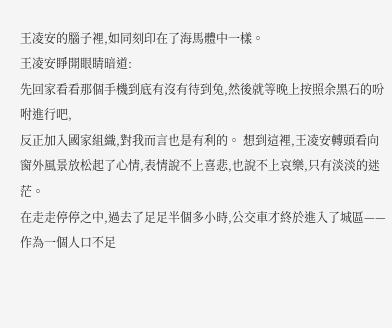王凌安的腦子裡,如同刻印在了海馬體中一樣。
王凌安睜開眼睛暗道:
先回家看看那個手機到底有沒有待到兔,然後就等晚上按照余黑石的吩咐進行吧,
反正加入國家組織,對我而言也是有利的。 想到這裡,王凌安轉頭看向窗外風景放松起了心情,表情說不上喜悲,也說不上哀樂,只有淡淡的迷茫。
在走走停停之中,過去了足足半個多小時,公交車才終於進入了城區——作為一個人口不足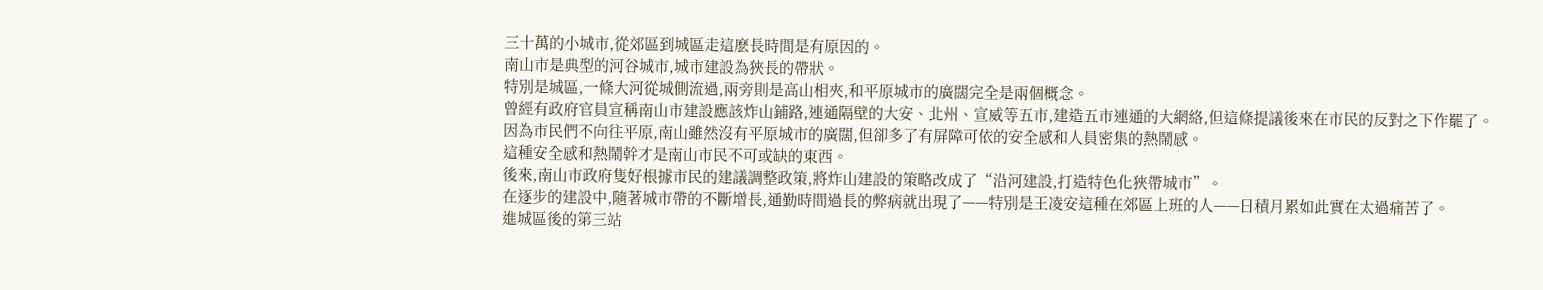三十萬的小城市,從郊區到城區走這麽長時間是有原因的。
南山市是典型的河谷城市,城市建設為狹長的帶狀。
特別是城區,一條大河從城側流過,兩旁則是高山相夾,和平原城市的廣闊完全是兩個概念。
曾經有政府官員宣稱南山市建設應該炸山鋪路,連通隔壁的大安、北州、宣威等五市,建造五市連通的大網絡,但這條提議後來在市民的反對之下作罷了。
因為市民們不向往平原,南山雖然沒有平原城市的廣闊,但卻多了有屏障可依的安全感和人員密集的熱鬧感。
這種安全感和熱鬧幹才是南山市民不可或缺的東西。
後來,南山市政府隻好根據市民的建議調整政策,將炸山建設的策略改成了“沿河建設,打造特色化狹帶城市”。
在逐步的建設中,隨著城市帶的不斷增長,通勤時間過長的弊病就出現了——特別是王凌安這種在郊區上班的人——日積月累如此實在太過痛苦了。
進城區後的第三站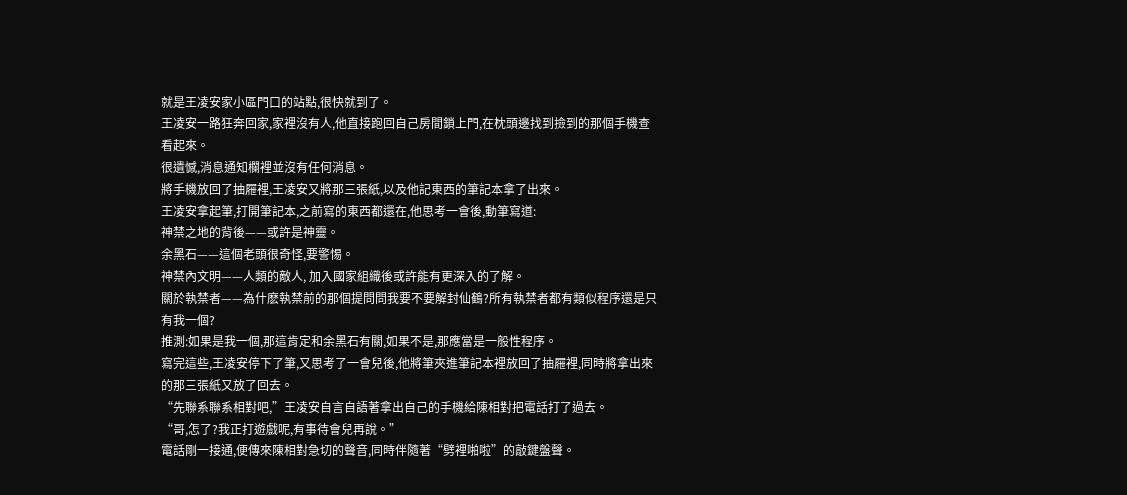就是王凌安家小區門口的站點,很快就到了。
王凌安一路狂奔回家,家裡沒有人,他直接跑回自己房間鎖上門,在枕頭邊找到撿到的那個手機查看起來。
很遺憾,消息通知欄裡並沒有任何消息。
將手機放回了抽屜裡,王凌安又將那三張紙,以及他記東西的筆記本拿了出來。
王凌安拿起筆,打開筆記本,之前寫的東西都還在,他思考一會後,動筆寫道:
神禁之地的背後——或許是神靈。
余黑石——這個老頭很奇怪,要警惕。
神禁內文明——人類的敵人, 加入國家組織後或許能有更深入的了解。
關於執禁者——為什麽執禁前的那個提問問我要不要解封仙鶴?所有執禁者都有類似程序還是只有我一個?
推測:如果是我一個,那這肯定和余黑石有關,如果不是,那應當是一般性程序。
寫完這些,王凌安停下了筆,又思考了一會兒後,他將筆夾進筆記本裡放回了抽屜裡,同時將拿出來的那三張紙又放了回去。
“先聯系聯系相對吧,”王凌安自言自語著拿出自己的手機給陳相對把電話打了過去。
“哥,怎了?我正打遊戲呢,有事待會兒再說。”
電話剛一接通,便傳來陳相對急切的聲音,同時伴隨著“劈裡啪啦”的敲鍵盤聲。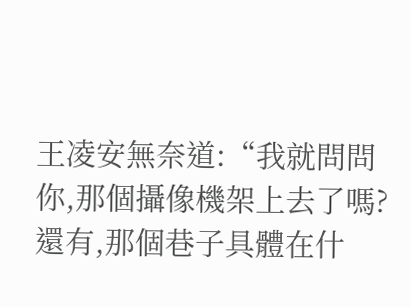王凌安無奈道:“我就問問你,那個攝像機架上去了嗎?還有,那個巷子具體在什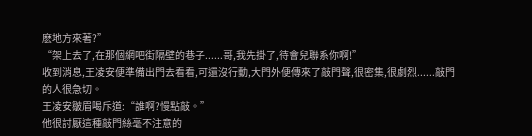麽地方來著?”
“架上去了,在那個網吧街隔壁的巷子......哥,我先掛了,待會兒聯系你啊!”
收到消息,王凌安便準備出門去看看,可還沒行動,大門外便傳來了敲門聲,很密集,很劇烈......敲門的人很急切。
王凌安皺眉喝斥道:“誰啊?慢點敲。”
他很討厭這種敲門絲毫不注意的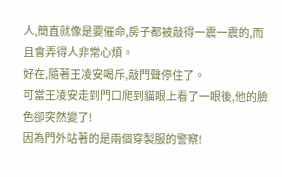人,簡直就像是要催命,房子都被敲得一震一震的,而且會弄得人非常心煩。
好在,隨著王凌安喝斥,敲門聲停住了。
可當王凌安走到門口爬到貓眼上看了一眼後,他的臉色卻突然變了!
因為門外站著的是兩個穿製服的警察!